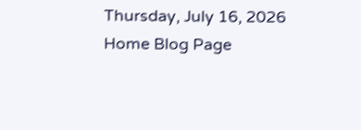Thursday, July 16, 2026
Home Blog Page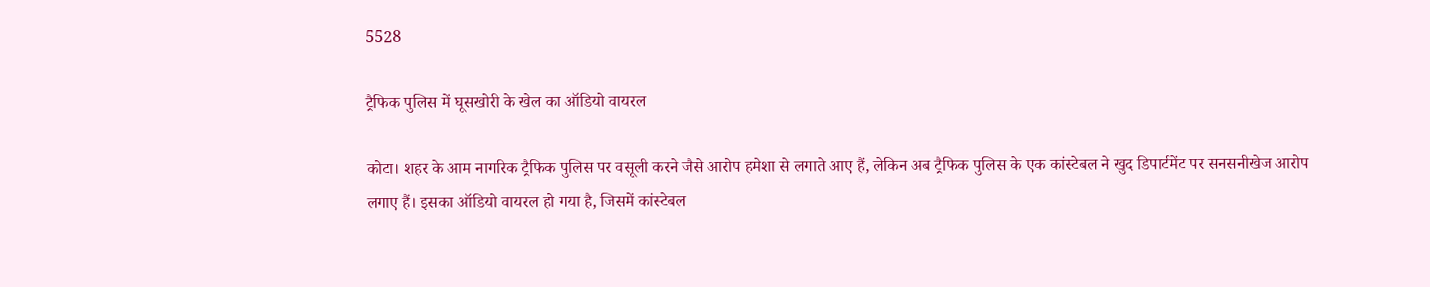5528

ट्रैफिक पुलिस में घूसखोरी के खेल का ऑडियो वायरल

कोटा। शहर के आम नागरिक ट्रैफिक पुलिस पर वसूली करने जैसे आरोप हमेशा से लगाते आए हैं, लेकिन अब ट्रैफिक पुलिस के एक कांस्टेबल ने खुद डिपार्टमेंट पर सनसनीखेज आरोप लगाए हैं। इसका ऑडियो वायरल हो गया है, जिसमें कांस्टेबल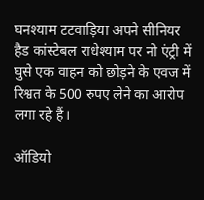घनश्याम टटवाड़िया अपने सीनियर हैड कांस्टेबल राधेश्याम पर नो एंट्री में घुसे एक वाहन को छोड़ने के एवज में रिश्वत के 500 रुपए लेने का आरोप लगा रहे हैं।

ऑडियो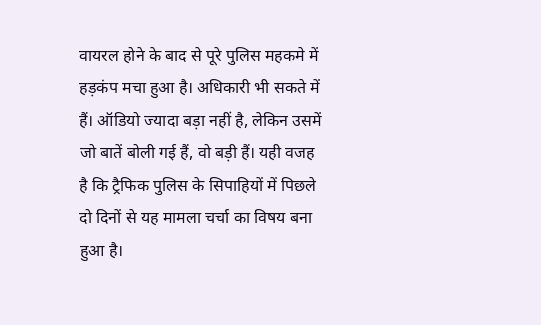वायरल होने के बाद से पूरे पुलिस महकमे में हड़कंप मचा हुआ है। अधिकारी भी सकते में हैं। ऑडियो ज्यादा बड़ा नहीं है, लेकिन उसमें जो बातें बोली गई हैं, वो बड़ी हैं। यही वजह है कि ट्रैफिक पुलिस के सिपाहियों में पिछले दो दिनों से यह मामला चर्चा का विषय बना हुआ है।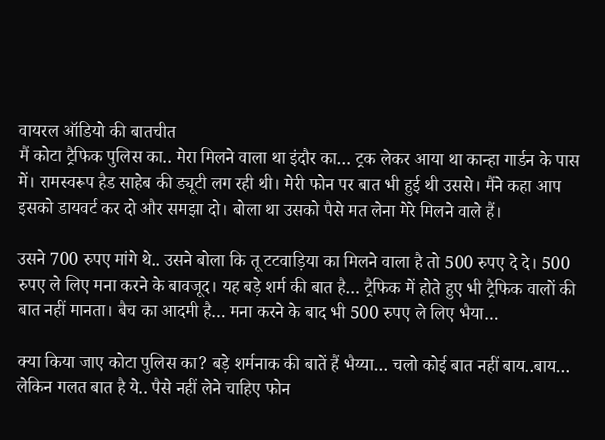वायरल ऑडियो की बातचीत
मैं कोटा ट्रैफिक पुलिस का.. मेरा मिलने वाला था इंदौर का… ट्रक लेकर आया था कान्हा गार्डन के पास में। रामस्वरूप हैड साहेब की ड्यूटी लग रही थी। मेरी फोन पर बात भी हुई थी उससे। मैंने कहा आप इसको डायवर्ट कर दो और समझा दो। बोला था उसको पैसे मत लेना मेरे मिलने वाले हैं।

उसने 700 रुपए मांगे थे.. उसने बोला कि तू टटवाड़िया का मिलने वाला है तो 500 रुपए दे दे। 500 रुपए ले लिए मना करने के बावजूद। यह बड़े शर्म की बात है… ट्रैफिक में होते हुए भी ट्रैफिक वालों की बात नहीं मानता। बैच का आदमी है… मना करने के बाद भी 500 रुपए ले लिए भैया…

क्या किया जाए कोटा पुलिस का? बड़े शर्मनाक की बातें हैं भैय्या… चलो कोई बात नहीं बाय..बाय… लेकिन गलत बात है ये.. पैसे नहीं लेने चाहिए फोन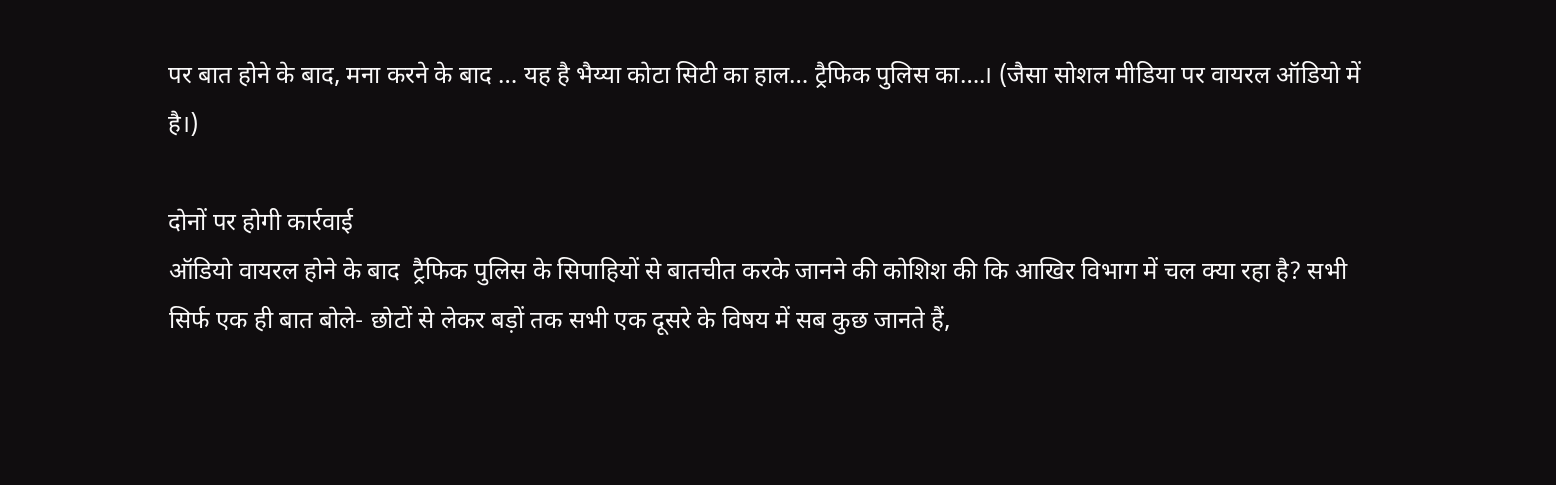पर बात होने के बाद, मना करने के बाद … यह है भैय्या कोटा सिटी का हाल… ट्रैफिक पुलिस का….। (जैसा सोशल मीडिया पर वायरल ऑडियो में है।)

दोनों पर होगी कार्रवाई
ऑडियो वायरल होने के बाद  ट्रैफिक पुलिस के सिपाहियों से बातचीत करके जानने की कोशिश की कि आखिर विभाग में चल क्या रहा है? सभी सिर्फ एक ही बात बोले- छोटों से लेकर बड़ों तक सभी एक दूसरे के विषय में सब कुछ जानते हैं,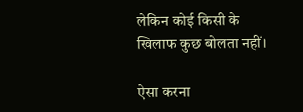लेकिन कोई किसी के खिलाफ कुछ बोलता नहीं।

ऐसा करना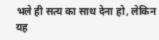भले ही सत्य का साथ देना हो, लेकिन यह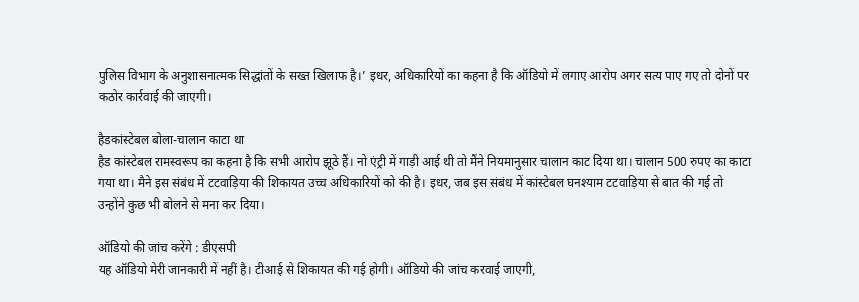पुलिस विभाग के अनुशासनात्मक सिद्धांतों के सख्त खिलाफ है।’ इधर, अधिकारियों का कहना है कि ऑडियो में लगाए आरोप अगर सत्य पाए गए तो दोनों पर कठोर कार्रवाई की जाएगी।

हैडकांस्टेबल बोला-चालान काटा था
हैड कांस्टेबल रामस्वरूप का कहना है कि सभी आरोप झूठे हैं। नो एंट्री में गाड़ी आई थी तो मैंने नियमानुसार चालान काट दिया था। चालान 500 रुपए का काटा गया था। मैने इस संबंध में टटवाड़िया की शिकायत उच्च अधिकारियों को की है। इधर, जब इस संबंध में कांस्टेबल घनश्याम टटवाड़िया से बात की गई तो उन्होंने कुछ भी बोलने से मना कर दिया।

ऑडियो की जांच करेंगे : डीएसपी
यह ऑडियो मेरी जानकारी में नहीं है। टीआई से शिकायत की गई होगी। ऑडियो की जांच करवाई जाएगी,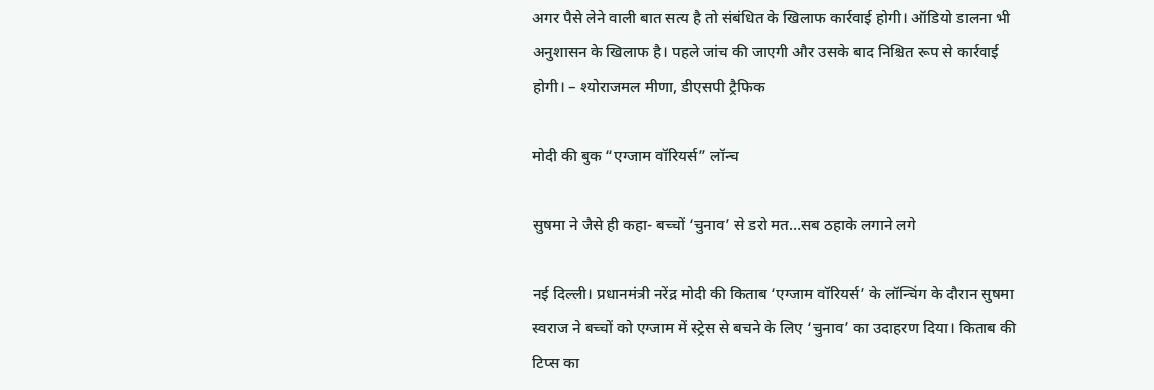अगर पैसे लेने वाली बात सत्य है तो संबंधित के खिलाफ कार्रवाई होगी। ऑडियो डालना भी अनुशासन के खिलाफ है। पहले जांच की जाएगी और उसके बाद निश्चित रूप से कार्रवाई होगी। – श्योराजमल मीणा, डीएसपी ट्रैफिक

मोदी की बुक “एग्जाम वॉरियर्स” लॉन्च

सुषमा ने जैसे ही कहा- बच्चों ‘चुनाव’ से डरो मत…सब ठहाके लगाने लगे

नई दिल्ली। प्रधानमंत्री नरेंद्र मोदी की किताब ‘एग्जाम वॉरियर्स’ के लॉन्चिंग के दौरान सुषमा स्वराज ने बच्चों को एग्जाम में स्ट्रेस से बचने के लिए ‘चुनाव’ का उदाहरण दिया। किताब की टिप्स का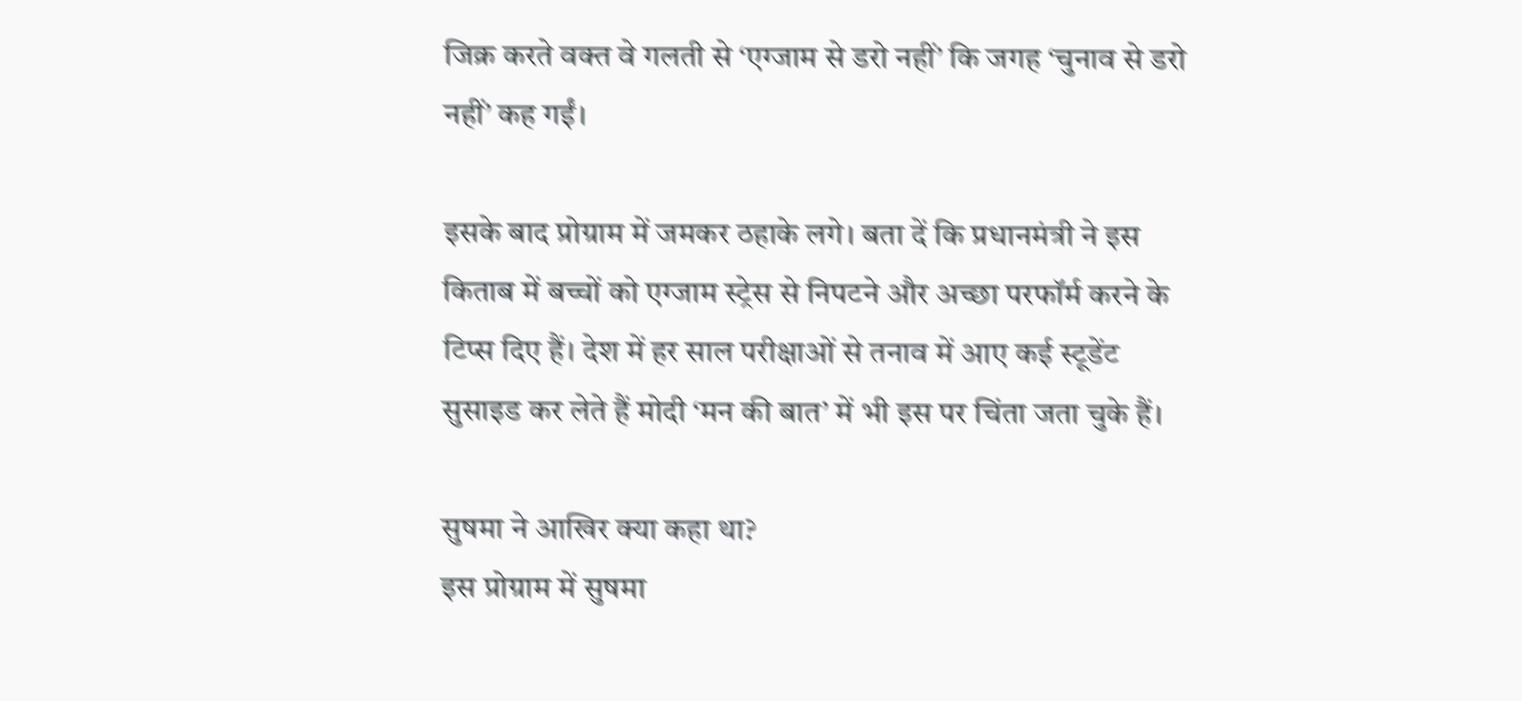जिक्र करते वक्त वे गलती से ‘एग्जाम से डरो नहीं’ कि जगह ‘चुनाव से डरो नहीं’ कह गईं।

इसके बाद प्रोग्राम में जमकर ठहाके लगे। बता दें कि प्रधानमंत्री ने इस किताब में बच्चों को एग्जाम स्ट्रेस से निपटने और अच्छा परफॉर्म करने के टिप्स दिए हैं। देश में हर साल परीक्षाओं से तनाव में आए कई स्टूडेंट सुसाइड कर लेते हैं मोदी ‘मन की बात’ में भी इस पर चिंता जता चुके हैं।

सुषमा ने आखिर क्या कहा था?
इस प्रोग्राम में सुषमा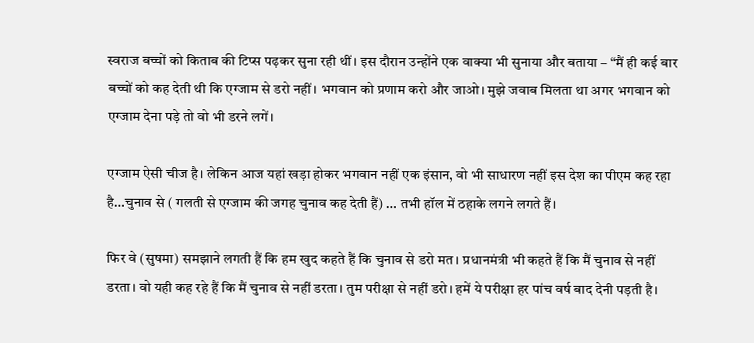स्वराज बच्चों को किताब की टिप्स पढ़कर सुना रही थीं। इस दौरान उन्होंने एक वाक्या भी सुनाया और बताया – “मैं ही कई बार बच्चों को कह देती थी कि एग्जाम से डरो नहीं। भगवान को प्रणाम करो और जाओ। मुझे जवाब मिलता था अगर भगवान को एग्जाम देना पड़े तो वो भी डरने लगें।

एग्जाम ऐसी चीज है। लेकिन आज यहां खड़ा होकर भगवान नहीं एक इंसान, वो भी साधारण नहीं इस देश का पीएम कह रहा है…चुनाव से ( गलती से एग्जाम की जगह चुनाव कह देती हैं) … तभी हॉल में ठहाके लगने लगते हैं।

फिर वे (सुषमा) समझाने लगती हैं कि हम खुद कहते हैं कि चुनाव से डरो मत। प्रधानमंत्री भी कहते हैं कि मैं चुनाव से नहीं डरता। वो यही कह रहे हैं कि मैं चुनाव से नहीं डरता। तुम परीक्षा से नहीं डरो। हमें ये परीक्षा हर पांच वर्ष बाद देनी पड़ती है।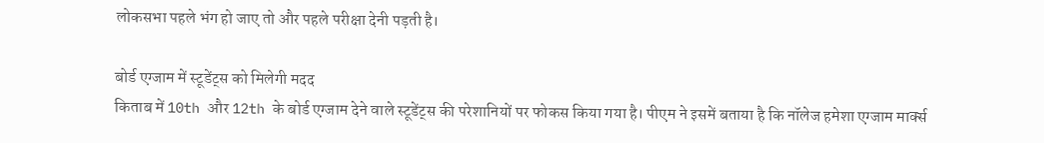लोकसभा पहले भंग हो जाए तो और पहले परीक्षा देनी पड़ती है।

बोर्ड एग्जाम में स्टूडेंट्स को मिलेगी मदद
किताब में 10th और 12th के बोर्ड एग्जाम देने वाले स्टूडेंट्स की परेशानियों पर फोकस किया गया है। पीएम ने इसमें बताया है कि नॉलेज हमेशा एग्जाम मार्क्स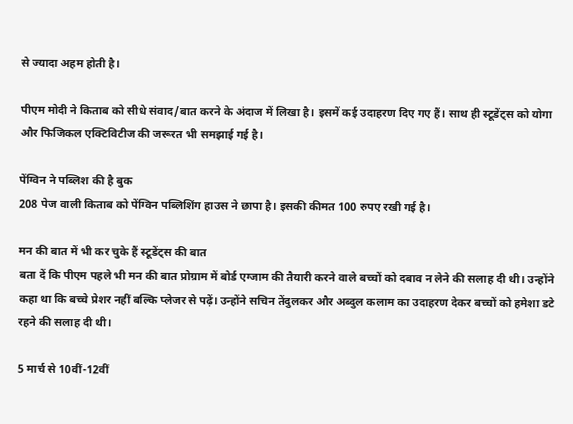से ज्यादा अहम होती है।

पीएम मोदी ने किताब को सीधे संवाद/बात करने के अंदाज में लिखा है। इसमें कई उदाहरण दिए गए हैं। साथ ही स्टूडेंट्स को योगा और फिजिकल एक्टिविटीज की जरूरत भी समझाई गई है।

पेंग्विन ने पब्लिश की है बुक
208 पेज वाली किताब को पेंग्विन पब्लिशिंग हाउस ने छापा है। इसकी कीमत 100 रुपए रखी गई है।

मन की बात में भी कर चुके हैं स्टूडेंट्स की बात
बता दें कि पीएम पहले भी मन की बात प्रोग्राम में बोर्ड एग्जाम की तैयारी करने वाले बच्चों को दबाव न लेने की सलाह दी थी। उन्होंने कहा था कि बच्चे प्रेशर नहीं बल्कि प्लेजर से पढ़ें। उन्होंने सचिन तेंदुलकर और अब्दुल कलाम का उदाहरण देकर बच्चों को हमेशा डटे रहने की सलाह दी थी।

5 मार्च से 10वीं-12वीं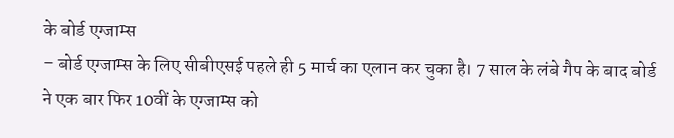के बोर्ड एग्जाम्स
– बोर्ड एग्जाम्स के लिए सीबीएसई पहले ही 5 मार्च का एलान कर चुका है। 7 साल के लंबे गैप के बाद बोर्ड ने एक बार फिर 10वीं के एग्जाम्स को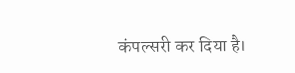कंपल्सरी कर दिया है।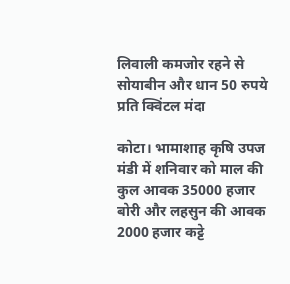लिवाली कमजोर रहने से सोयाबीन और धान 50 रुपये प्रति क्विंटल मंदा

कोटा। भामाशाह कृषि उपज मंडी में शनिवार को माल की कुल आवक 35000 हजार बोरी और लहसुन की आवक 2000 हजार कट्टे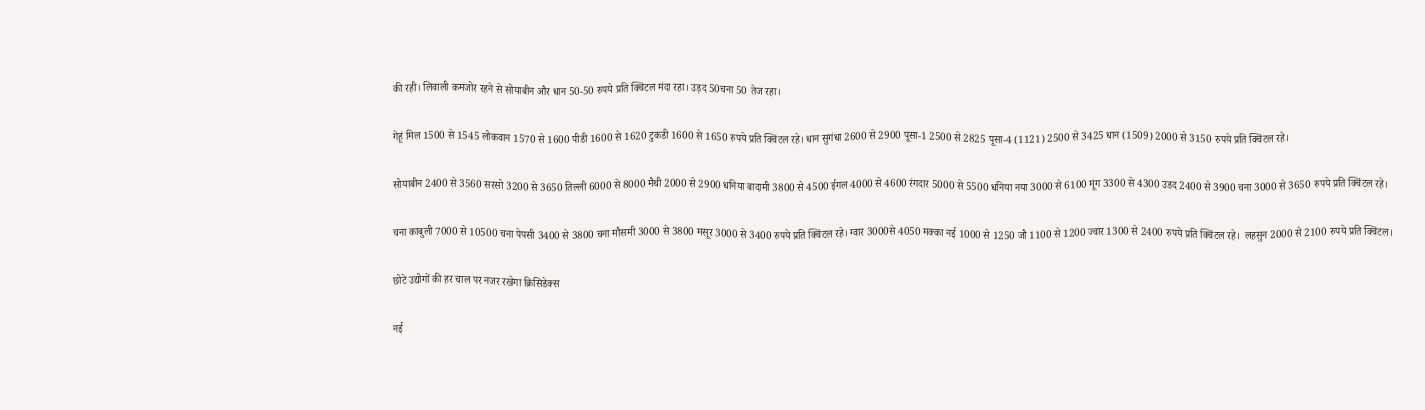की रही। लिवाली कमजोर रहने से सोयाबीन और धान 50-50 रुपये प्रति क्विंटल मंदा रहा। उड़द 50चना 50 तेज रहा।

गेहूं मिल 1500 से 1545 लोकवान 1570 से 1600 पीडी 1600 से 1620 टुकडी 1600 से 1650 रुपये प्रति क्विंटल रहे। धान सुगंधा 2600 से 2900 पूसा-1 2500 से 2825 पूसा-4 (1121) 2500 से 3425 धान (1509) 2000 से 3150 रुपये प्रति क्विंटल रहे।

सोयाबीन 2400 से 3560 सरसो 3200 से 3650 तिल्ली 6000 से 8000 मैथी 2000 से 2900 धनिया बादामी 3800 से 4500 ईगल 4000 से 4600 रंगदार 5000 से 5500 धनिया नया 3000 से 6100 मूंग 3300 से 4300 उडद 2400 से 3900 चना 3000 से 3650 रुपये प्रति क्विंटल रहे।

चना काबुली 7000 से 10500 चना पेपसी 3400 से 3800 चना मौसमी 3000 से 3800 मसूर 3000 से 3400 रुपये प्रति क्विंटल रहे। ग्वार 3000से 4050 मक्का नई 1000 से 1250 जौ 1100 से 1200 ज्वार 1300 से 2400 रुपये प्रति क्विंटल रहे।  लहसुन 2000 से 2100 रुपये प्रति क्विंटल।

छोटे उद्योगों की हर चाल पर नजर रखेगा क्रिसिडेक्स

नई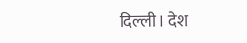दिल्ली। देश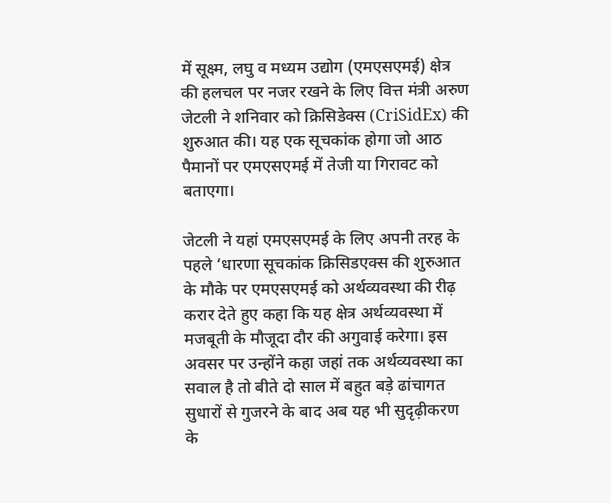में सूक्ष्म, लघु व मध्यम उद्योग (एमएसएमई) क्षेत्र की हलचल पर नजर रखने के लिए वित्त मंत्री अरुण जेटली ने शनिवार को क्रिसिडेक्स (CriSidEx) की शुरुआत की। यह एक सूचकांक होगा जो आठ पैमानों पर एमएसएमई में तेजी या गिरावट को बताएगा।

जेटली ने यहां एमएसएमई के लिए अपनी तरह के पहले ‘धारणा सूचकांक क्रिसिडएक्स की शुरुआत के मौके पर एमएसएमई को अर्थव्यवस्था की रीढ़ करार देते हुए कहा कि यह क्षेत्र अर्थव्यवस्था में मजबूती के मौजूदा दौर की अगुवाई करेगा। इस अवसर पर उन्होंने कहा जहां तक अर्थव्यवस्था का सवाल है तो बीते दो साल में बहुत बड़े ढांचागत सुधारों से गुजरने के बाद अब यह भी सुदृढ़ीकरण के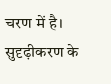चरण में है। सुदृढ़ीकरण के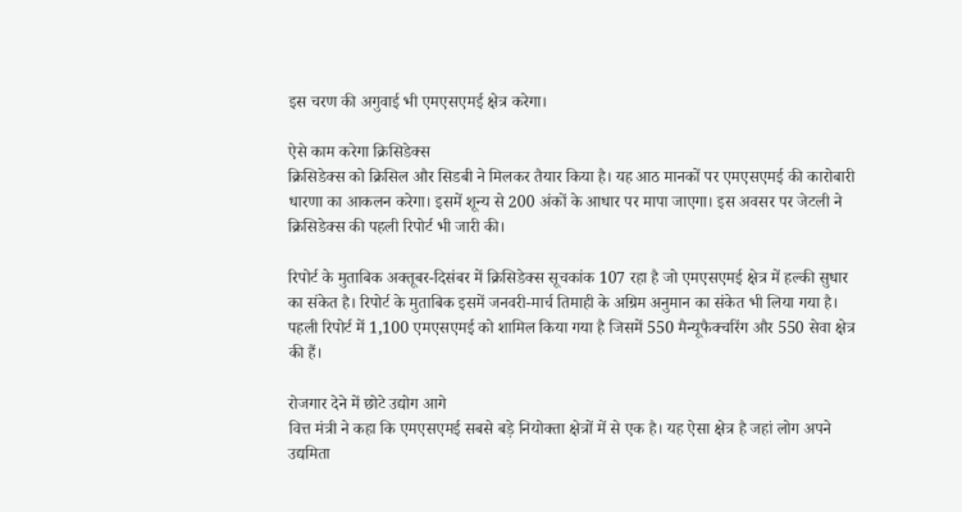इस चरण की अगुवाई भी एमएसएमई क्षेत्र करेगा।

ऐसे काम करेगा क्रिसिडेक्स
क्रिसिडेक्स को क्रिसिल और सिडबी ने मिलकर तैयार किया है। यह आठ मानकों पर एमएसएमई की कारोबारी धारणा का आकलन करेगा। इसमें शून्य से 200 अंकों के आधार पर मापा जाएगा। इस अवसर पर जेटली ने क्रिसिडेक्स की पहली रिपोर्ट भी जारी की।

रिपोर्ट के मुताबिक अक्तूबर-दिसंबर में क्रिसिडेक्स सूचकांक 107 रहा है जो एमएसएमई क्षेत्र में हल्की सुधार का संकेत है। रिपोर्ट के मुताबिक इसमें जनवरी-मार्च तिमाही के अग्रिम अनुमान का संकेत भी लिया गया है। पहली रिपोर्ट में 1,100 एमएसएमई को शामिल किया गया है जिसमें 550 मैन्यूफैक्चरिंग और 550 सेवा क्षेत्र की हैं।

रोजगार देने में छोटे उद्योग आगे
वित्त मंत्री ने कहा कि एमएसएमई सबसे बड़े नियोक्ता क्षेत्रों में से एक है। यह ऐसा क्षेत्र है जहां लोग अपने उद्यमिता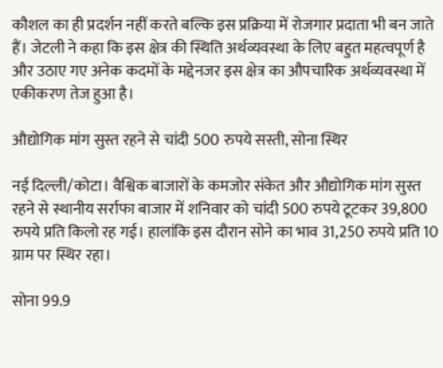कौशल का ही प्रदर्शन नहीं करते बल्कि इस प्रक्रिया में रोजगार प्रदाता भी बन जाते हैं। जेटली ने कहा कि इस क्षेत्र की स्थिति अर्थव्यवस्था के लिए बहुत महत्वपूर्ण है और उठाए गए अनेक कदमों के मद्देनजर इस क्षेत्र का औपचारिक अर्थव्यवस्था में एकीकरण तेज हुआ है।

औद्योगिक मांग सुस्त रहने से चांदी 500 रुपये सस्ती, सोना स्थिर

नई दिल्ली/कोटा। वैश्विक बाजारों के कमजोर संकेत और औद्योगिक मांग सुस्त रहने से स्थानीय सर्राफा बाजार में शनिवार को चांदी 500 रुपये टूटकर 39,800 रुपये प्रति किलो रह गई। हालांकि इस दौरान सोने का भाव 31,250 रुपये प्रति 10 ग्राम पर स्थिर रहा।

सोना 99.9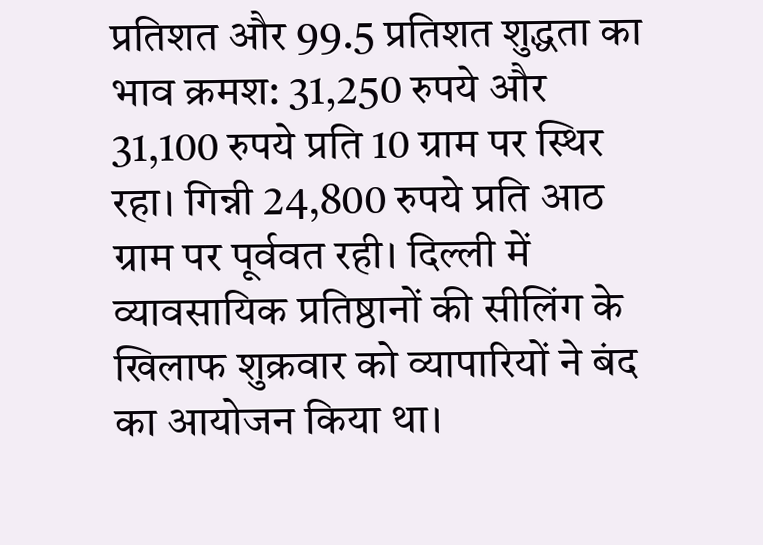प्रतिशत और 99.5 प्रतिशत शुद्धता का भाव क्रमश: 31,250 रुपये और 31,100 रुपये प्रति 10 ग्राम पर स्थिर रहा। गिन्नी 24,800 रुपये प्रति आठ ग्राम पर पूर्ववत रही। दिल्ली में व्यावसायिक प्रतिष्ठानों की सीलिंग के खिलाफ शुक्रवार को व्यापारियों ने बंद का आयोजन किया था।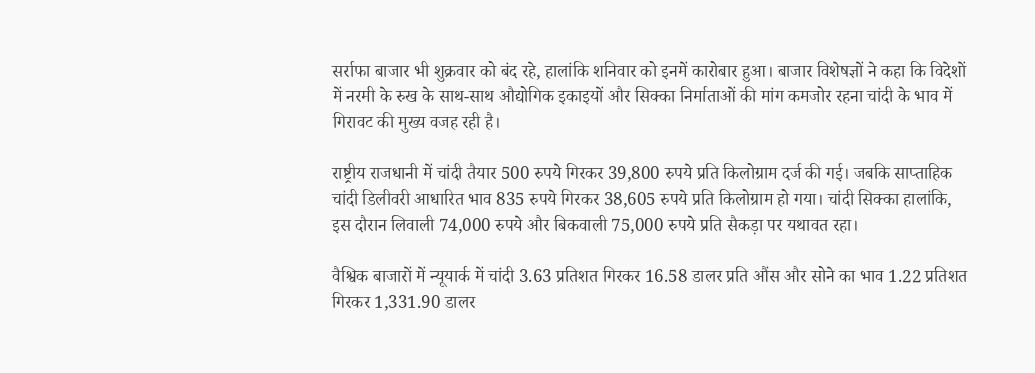सर्राफा बाजार भी शुक्रवार को बंद रहे, हालांकि शनिवार को इनमें कारोबार हुआ। बाजार विशेषज्ञों ने कहा कि विदेशों में नरमी के रुख के साथ-साथ औद्योगिक इकाइयों और सिक्का निर्माताओं की मांग कमजोर रहना चांदी के भाव में गिरावट की मुख्य वजह रही है।

राष्ट्रीय राजधानी में चांदी तैयार 500 रुपये गिरकर 39,800 रुपये प्रति किलोग्राम दर्ज की गई। जबकि साप्ताहिक चांदी डिलीवरी आधारित भाव 835 रुपये गिरकर 38,605 रुपये प्रति किलोग्राम हो गया। चांदी सिक्का हालांकि, इस दौरान लिवाली 74,000 रुपये और बिकवाली 75,000 रुपये प्रति सैकड़ा पर यथावत रहा।

वैश्विक बाजारों में न्यूयार्क में चांदी 3.63 प्रतिशत गिरकर 16.58 डालर प्रति औंस और सोने का भाव 1.22 प्रतिशत गिरकर 1,331.90 डालर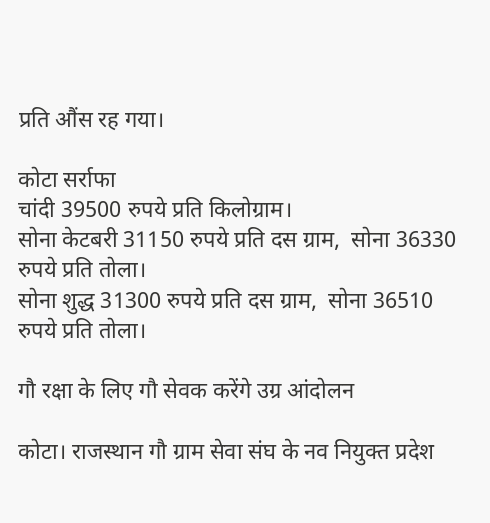प्रति औंस रह गया।

कोटा सर्राफा
चांदी 39500 रुपये प्रति किलोग्राम।
सोना केटबरी 31150 रुपये प्रति दस ग्राम,  सोना 36330 रुपये प्रति तोला।
सोना शुद्ध 31300 रुपये प्रति दस ग्राम,  सोना 36510 रुपये प्रति तोला।

गौ रक्षा के लिए गौ सेवक करेंगे उग्र आंदोलन

कोटा। राजस्थान गौ ग्राम सेवा संघ के नव नियुक्त प्रदेश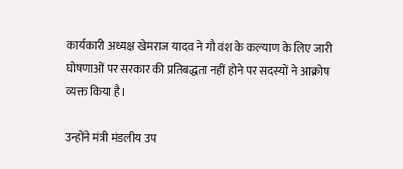कार्यकारी अध्यक्ष खेमराज यादव ने गौ वंश के कल्याण के लिए जारी घोषणाओं पर सरकार की प्रतिबद्धता नहीं होने पर सदस्यों ने आक्रोष व्यक्त किया है।

उन्होंने मंत्री मंडलीय उप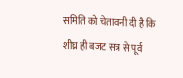समिति को चेतावनी दी है कि शीघ्र ही बजट सत्र से पूर्व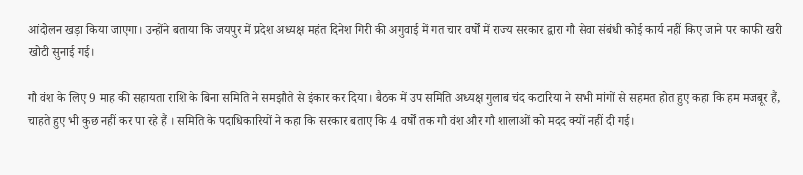आंदोलन खड़ा किया जाएगा। उन्होंने बताया कि जयपुर में प्रदेश अध्यक्ष महंत दिनेश गिरी की अगुवाई में गत चार वर्षों में राज्य सरकार द्वारा गौ सेवा संबंधी कोई कार्य नहीं किए जाने पर काफी खरी खोटी सुनाई गई।

गौ वंश के लिए 9 माह की सहायता राशि के बिना समिति ने समझौते से इंकार कर दिया। बैठक में उप समिति अध्यक्ष गुलाब चंद कटारिया ने सभी मांगों से सहमत होत हुए कहा कि हम मजबूर हैं, चाहते हुए भी कुछ नहीं कर पा रहे हैं । समिति के पदाधिकारियों ने कहा कि सरकार बताए कि 4 वर्षों तक गौ वंश और गौ शालाओं को मदद क्यों नहीं दी गई।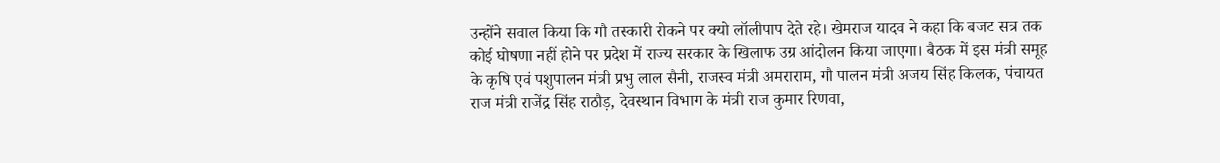उन्होंने सवाल किया कि गौ तस्कारी रोकने पर क्यो लॉलीपाप देते रहे। खेमराज यादव ने कहा कि बजट सत्र तक कोई घोषणा नहीं होने पर प्रदेश में राज्य सरकार के खिलाफ उग्र आंदोलन किया जाएगा। बैठक में इस मंत्री समूह के कृषि एवं पशुपालन मंत्री प्रभु लाल सैनी, राजस्व मंत्री अमराराम, गौ पालन मंत्री अजय सिंह किलक, पंचायत राज मंत्री राजेंद्र सिंह राठौड़, देवस्थान विभाग के मंत्री राज कुमार रिणवा,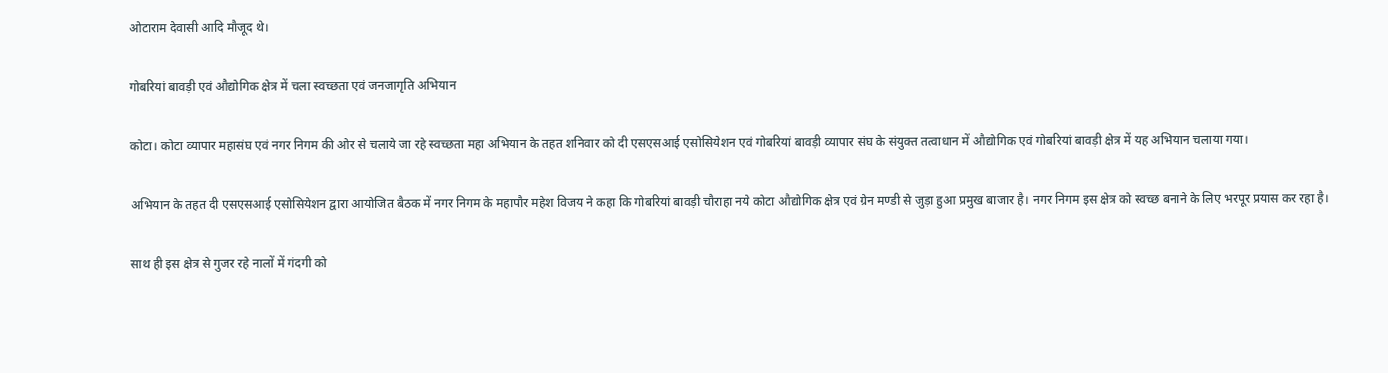ओटाराम देवासी आदि मौजूद थे।

गोबरियां बावड़ी एवं औद्योगिक क्षेत्र में चला स्वच्छता एवं जनजागृति अभियान

कोटा। कोटा व्यापार महासंघ एवं नगर निगम की ओर से चलाये जा रहे स्वच्छता महा अभियान के तहत शनिवार को दी एसएसआई एसोसियेशन एवं गोबरियां बावड़ी व्यापार संघ के संयुक्त तत्वाधान में औद्योगिक एवं गोबरियां बावड़ी क्षेत्र में यह अभियान चलाया गया।

अभियान के तहत दी एसएसआई एसोसियेशन द्वारा आयोजित बैठक में नगर निगम के महापौर महेश विजय ने कहा कि गोबरियां बावड़ी चौराहा नये कोटा औद्योगिक क्षेत्र एवं ग्रेन मण्डी से जुड़ा हुआ प्रमुख बाजार है। नगर निगम इस क्षेत्र को स्वच्छ बनाने के लिए भरपूर प्रयास कर रहा है।

साथ ही इस क्षेत्र से गुजर रहे नालों में गंदगी को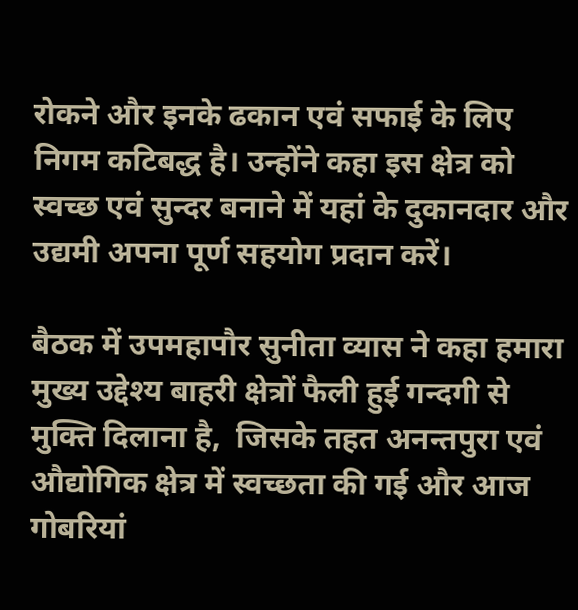रोकने और इनके ढकान एवं सफाई के लिए निगम कटिबद्ध है। उन्होंने कहा इस क्षेत्र को स्वच्छ एवं सुन्दर बनाने में यहां के दुकानदार और उद्यमी अपना पूर्ण सहयोग प्रदान करें।

बैठक में उपमहापौर सुनीता व्यास ने कहा हमारा मुख्य उद्देश्य बाहरी क्षेत्रों फैली हुई गन्दगी से मुक्ति दिलाना है,  जिसके तहत अनन्तपुरा एवं औद्योगिक क्षेत्र में स्वच्छता की गई और आज गोबरियां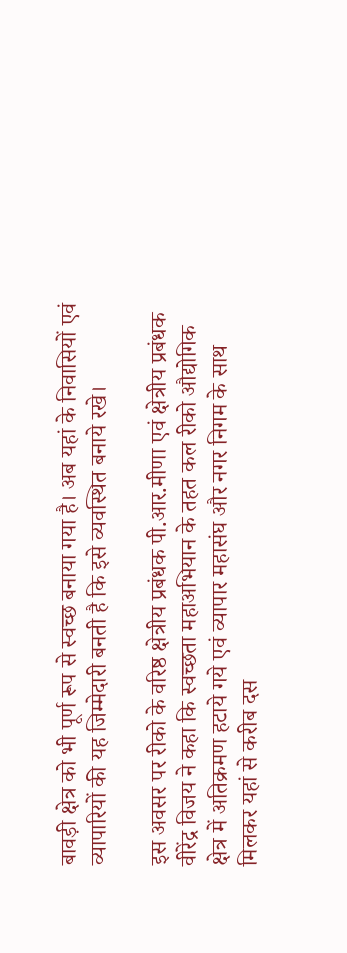बावड़ी क्षेत्र को भी पूर्ण रूप से स्वच्छ बनाया गया है। अब यहां के निवासियों एवं व्यापारियों की यह जिम्मेदारी बनती है कि इसे व्यवस्थित बनाये रखे।

इस अवसर पर रीको के वरिष्ठ क्षेत्रीय प्रबंधक पी.आर.मीणा एवं क्षेत्रीय प्रबंधक वीरेंद्र विजय ने कहा कि स्वच्छता महाअभियान के तहत कल रीको औद्योगिक क्षेत्र में अतिक्रमण हटाये गये एवं व्यापार महासंघ और नगर निगम के साथ मिलकर यहां से करीब दस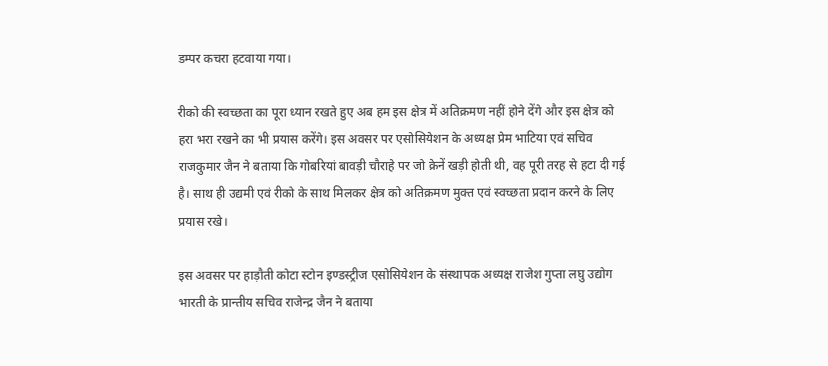डम्पर कचरा हटवाया गया।

रीको की स्वच्छता का पूरा ध्यान रखते हुए अब हम इस क्षेत्र में अतिक्रमण नहीं होने देंगे और इस क्षेत्र को हरा भरा रखने का भी प्रयास करेंगे। इस अवसर पर एसोसियेशन के अध्यक्ष प्रेम भाटिया एवं सचिव राजकुमार जैन ने बताया कि गोबरियां बावड़ी चौराहे पर जो क्रेनें खड़ी होती थी, वह पूरी तरह से हटा दी गई है। साथ ही उद्यमी एवं रीको के साथ मिलकर क्षेत्र को अतिक्रमण मुक्त एवं स्वच्छता प्रदान करने के लिए प्रयास रखे।

इस अवसर पर हाड़ौती कोटा स्टोन इण्डस्ट्रीज एसोसियेशन के संस्थापक अध्यक्ष राजेश गुप्ता लघु उद्योग भारती के प्रान्तीय सचिव राजेन्द्र जैन ने बताया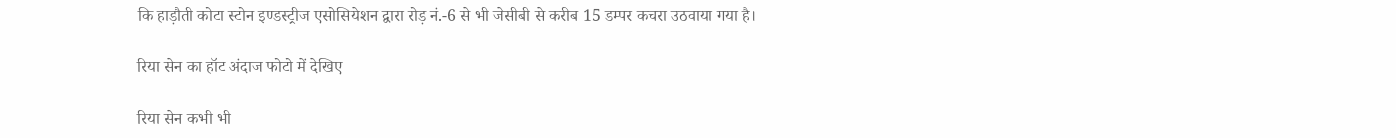कि हाड़ौती कोटा स्टोन इण्डस्ट्रीज एसोसियेशन द्वारा रोड़ नं.-6 से भी जेसीबी से करीब 15 डम्पर कचरा उठवाया गया है।

रिया सेन का हॉट अंदाज फोटो में देखिए

रिया सेन कभी भी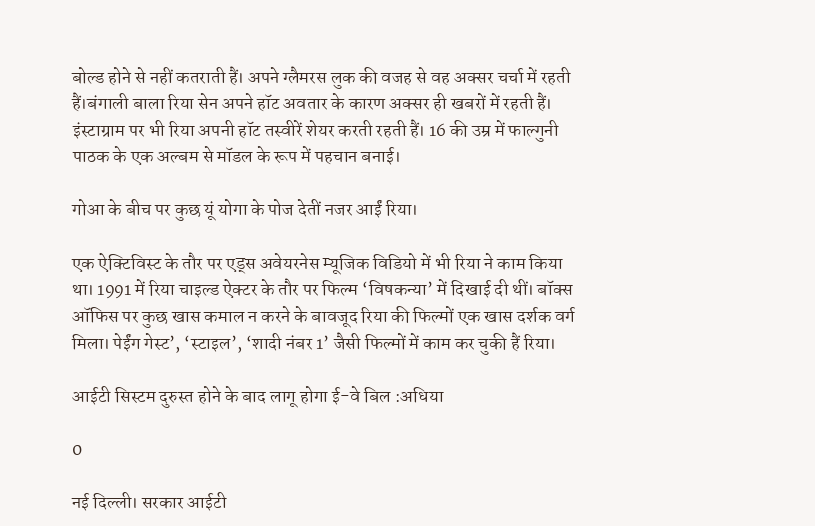बोल्ड होने से नहीं कतराती हैं। अपने ग्लैमरस लुक की वजह से वह अक्सर चर्चा में रहती हैं।बंगाली बाला रिया सेन अपने हॉट अवतार के कारण अक्सर ही खबरों में रहती हैं। इंस्टाग्राम पर भी रिया अपनी हॉट तस्वीरें शेयर करती रहती हैं। 16 की उम्र में फाल्गुनी पाठक के एक अल्बम से मॉडल के रूप में पहचान बनाई।

गोआ के बीच पर कुछ यूं योगा के पोज देतीं नजर आईं रिया।

एक ऐक्टिविस्ट के तौर पर एड्स अवेयरनेस म्यूजिक विडियो में भी रिया ने काम किया था। 1991 में रिया चाइल्ड ऐक्टर के तौर पर फिल्म ‘विषकन्या’ में दिखाई दी थीं। बॉक्स ऑफिस पर कुछ खास कमाल न करने के बावजूद रिया की फिल्मों एक खास दर्शक वर्ग मिला। पेईंग गेस्ट’, ‘स्टाइल’, ‘शादी नंबर 1’ जैसी फिल्मों में काम कर चुकी हैं रिया।

आईटी सिस्टम दुरुस्त होने के बाद लागू होगा ई-वे बिल :अधिया

0

नई दिल्ली। सरकार आईटी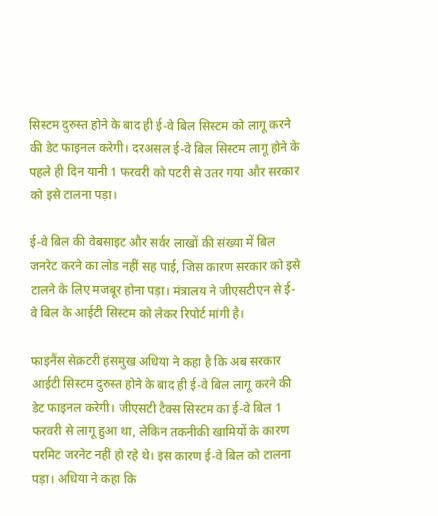सिस्टम दुरुस्त होने के बाद ही ई-वे बिल सिस्टम को लागू करने की डेट फाइनल करेगी। दरअसल ई-वे बिल सिस्टम लागू होने के पहले ही दिन यानी 1 फरवरी को पटरी से उतर गया और सरकार को इसे टालना पड़ा।

ई-वे बिल की वेबसाइट और सर्वर लाखों की संख्या में बिल जनरेट करने का लोड नहीं सह पाई, जिस कारण सरकार को इसे टालने के लिए मजबूर होना पड़ा। मंत्रालय ने जीएसटीएन से ई-वे बिल के आईटी सिस्टम को लेकर रिपोर्ट मांगी है।

फाइनैंस सेक्रटरी हंसमुख अधिया ने कहा है कि अब सरकार आईटी सिस्टम दुरुस्त होने के बाद ही ई-वे बिल लागू करने की डेट फाइनल करेगी। जीएसटी टैक्स सिस्टम का ई-वे बिल 1 फरवरी से लागू हुआ था, लेकिन तकनीकी खामियों के कारण परमिट जरनेट नहीं हो रहे थे। इस कारण ई-वे बिल को टालना पड़ा। अधिया ने कहा कि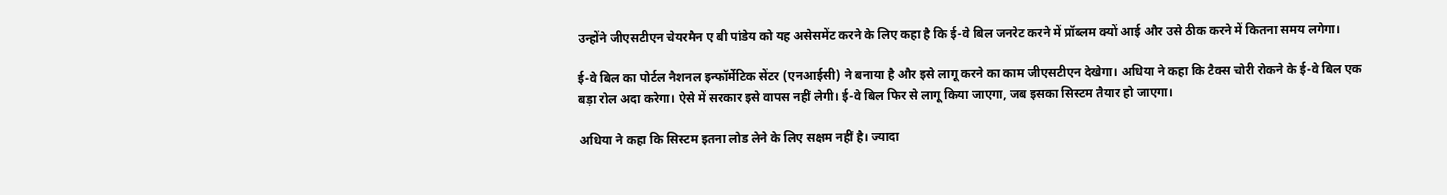उन्होंने जीएसटीएन चेयरमैन ए बी पांडेय को यह असेसमेंट करने के लिए कहा है कि ई-वे बिल जनरेट करने में प्रॉब्लम क्यों आई और उसे ठीक करने में कितना समय लगेगा।

ई-वे बिल का पोर्टल नैशनल इन्फॉर्मेटिक सेंटर (एनआईसी) ने बनाया है और इसे लागू करने का काम जीएसटीएन देखेगा। अधिया ने कहा कि टैक्स चोरी रोकने के ई-वे बिल एक बड़ा रोल अदा करेगा। ऐसे में सरकार इसे वापस नहीं लेगी। ई-वे बिल फिर से लागू किया जाएगा, जब इसका सिस्टम तैयार हो जाएगा।

अधिया ने कहा कि सिस्टम इतना लोड लेने के लिए सक्षम नहीं है। ज्यादा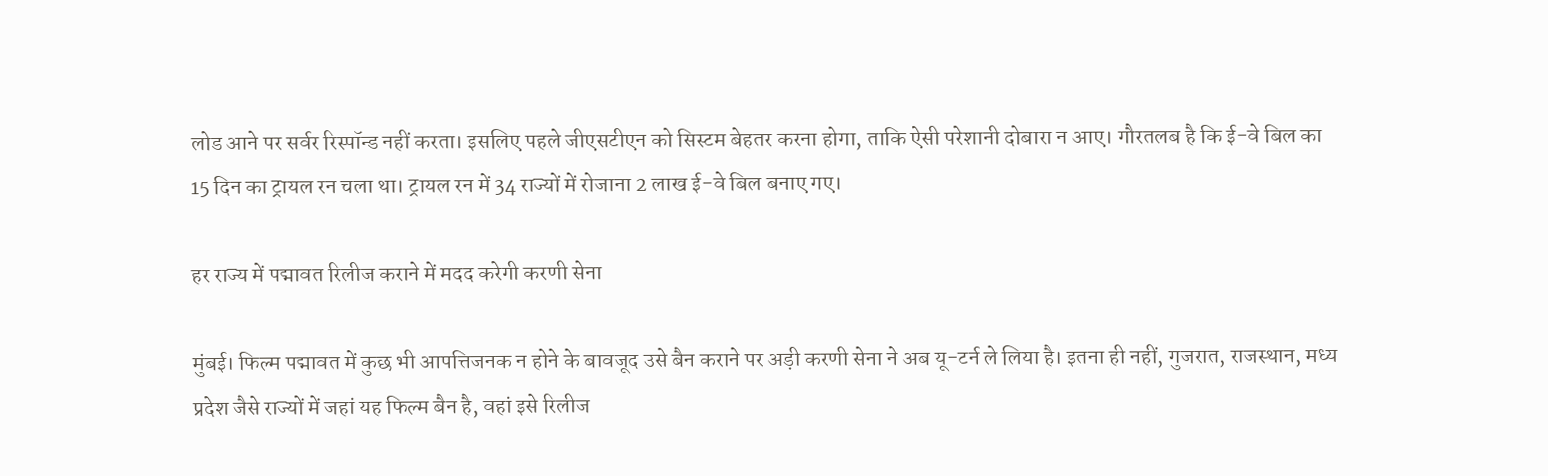लोड आने पर सर्वर रिस्पॉन्ड नहीं करता। इसलिए पहले जीएसटीएन को सिस्टम बेहतर करना होगा, ताकि ऐसी परेशानी दोबारा न आए। गौरतलब है कि ई-वे बिल का 15 दिन का ट्रायल रन चला था। ट्रायल रन में 34 राज्यों में रोजाना 2 लाख ई-वे बिल बनाए गए।

हर राज्य में पद्मावत रिलीज कराने में मदद करेगी करणी सेना

मुंबई। फिल्म पद्मावत में कुछ भी आपत्तिजनक न होने के बावजूद उसे बैन कराने पर अड़ी करणी सेना ने अब यू-टर्न ले लिया है। इतना ही नहीं, गुजरात, राजस्थान, मध्य प्रदेश जैसे राज्यों में जहां यह फिल्म बैन है, वहां इसे रिलीज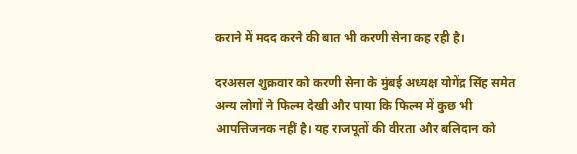कराने में मदद करने की बात भी करणी सेना कह रही है।

दरअसल शुक्रवार को करणी सेना के मुंबई अध्यक्ष योगेंद्र सिंह समेत अन्य लोगों ने फिल्म देखी और पाया कि फिल्म में कुछ भी आपत्तिजनक नहीं है। यह राजपूतों की वीरता और बलिदान को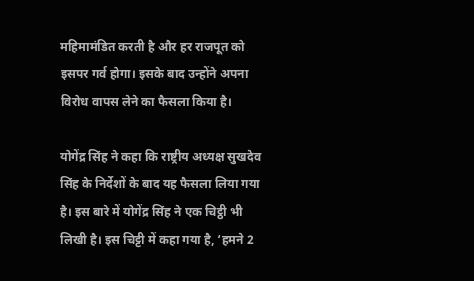महिमामंडित करती है और हर राजपूत को इसपर गर्व होगा। इसके बाद उन्होंने अपना विरोध वापस लेने का फैसला किया है।

योगेंद्र सिंह ने कहा कि राष्ट्रीय अध्यक्ष सुखदेव सिंह के निर्देशों के बाद यह फैसला लिया गया है। इस बारे में योगेंद्र सिंह ने एक चिट्ठी भी लिखी है। इस चिट्टी में कहा गया है, ‘हमने 2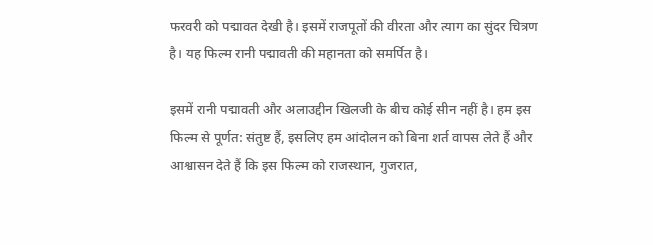फरवरी को पद्मावत देखी है। इसमें राजपूतों की वीरता और त्याग का सुंदर चित्रण है। यह फिल्म रानी पद्मावती की महानता को समर्पित है।

इसमें रानी पद्मावती और अलाउद्दीन खिलजी के बीच कोई सीन नहीं है। हम इस फिल्म से पूर्णत: संतुष्ट हैं, इसलिए हम आंदोलन को बिना शर्त वापस लेते हैं और आश्वासन देते हैं कि इस फिल्म को राजस्थान, गुजरात,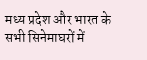मध्य प्रदेश और भारत के सभी सिनेमाघरों में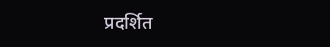प्रदर्शित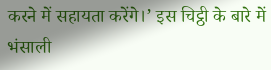करने में सहायता करेंगे।’ इस चिट्ठी के बारे में भंसाली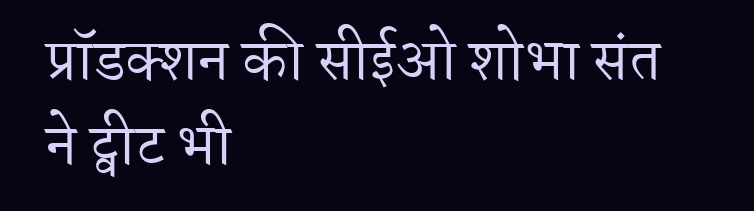प्रॉडक्शन की सीईओ शोभा संत ने ट्वीट भी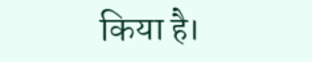किया है।